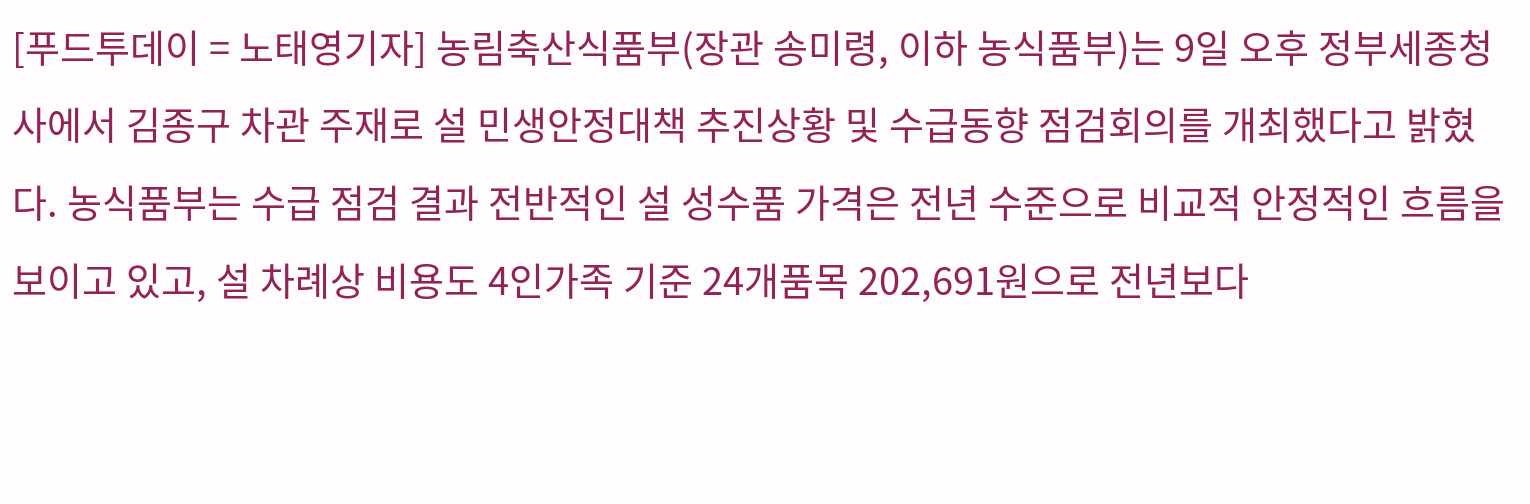[푸드투데이 = 노태영기자] 농림축산식품부(장관 송미령, 이하 농식품부)는 9일 오후 정부세종청사에서 김종구 차관 주재로 설 민생안정대책 추진상황 및 수급동향 점검회의를 개최했다고 밝혔다. 농식품부는 수급 점검 결과 전반적인 설 성수품 가격은 전년 수준으로 비교적 안정적인 흐름을 보이고 있고, 설 차례상 비용도 4인가족 기준 24개품목 202,691원으로 전년보다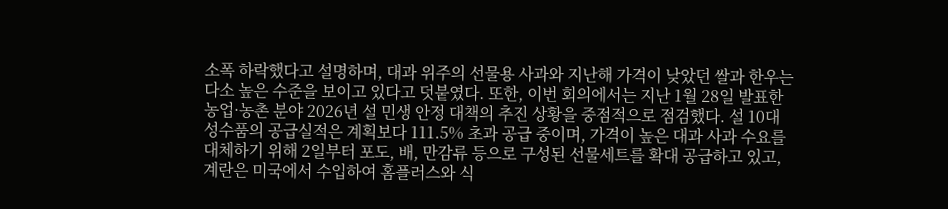소폭 하락했다고 설명하며, 대과 위주의 선물용 사과와 지난해 가격이 낮았던 쌀과 한우는 다소 높은 수준을 보이고 있다고 덧붙였다. 또한, 이번 회의에서는 지난 1월 28일 발표한 농업·농촌 분야 2026년 설 민생 안정 대책의 추진 상황을 중점적으로 점검했다. 설 10대 성수품의 공급실적은 계획보다 111.5% 초과 공급 중이며, 가격이 높은 대과 사과 수요를 대체하기 위해 2일부터 포도, 배, 만감류 등으로 구성된 선물세트를 확대 공급하고 있고, 계란은 미국에서 수입하여 홈플러스와 식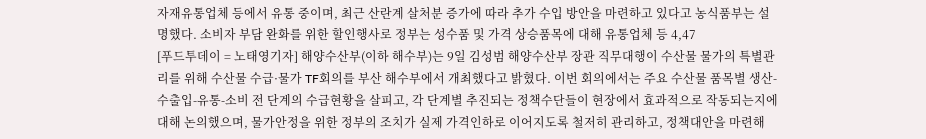자재유통업체 등에서 유통 중이며, 최근 산란계 살처분 증가에 따라 추가 수입 방안을 마련하고 있다고 농식품부는 설명했다. 소비자 부담 완화를 위한 할인행사로 정부는 성수품 및 가격 상승품목에 대해 유통업체 등 4,47
[푸드투데이 = 노태영기자] 해양수산부(이하 해수부)는 9일 김성범 해양수산부 장관 직무대행이 수산물 물가의 특별관리를 위해 수산물 수급·물가 TF회의를 부산 해수부에서 개최했다고 밝혔다. 이번 회의에서는 주요 수산물 품목별 생산-수출입-유통-소비 전 단계의 수급현황을 살피고, 각 단계별 추진되는 정책수단들이 현장에서 효과적으로 작동되는지에 대해 논의했으며, 물가안정을 위한 정부의 조치가 실제 가격인하로 이어지도록 철저히 관리하고, 정책대안을 마련해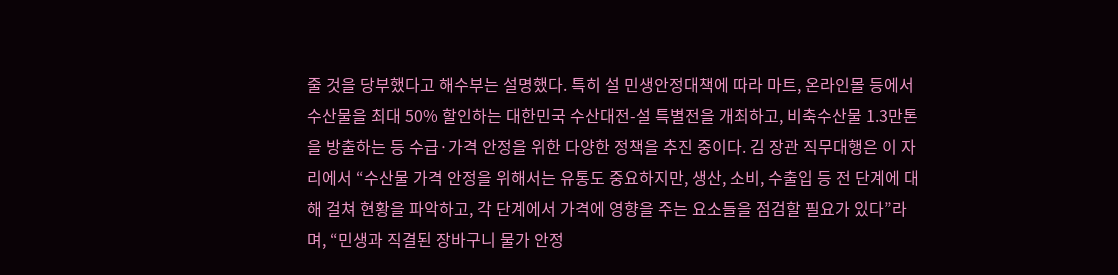줄 것을 당부했다고 해수부는 설명했다. 특히 설 민생안정대책에 따라 마트, 온라인몰 등에서 수산물을 최대 50% 할인하는 대한민국 수산대전-설 특별전을 개최하고, 비축수산물 1.3만톤을 방출하는 등 수급·가격 안정을 위한 다양한 정책을 추진 중이다. 김 장관 직무대행은 이 자리에서 “수산물 가격 안정을 위해서는 유통도 중요하지만, 생산, 소비, 수출입 등 전 단계에 대해 걸쳐 현황을 파악하고, 각 단계에서 가격에 영향을 주는 요소들을 점검할 필요가 있다”라며, “민생과 직결된 장바구니 물가 안정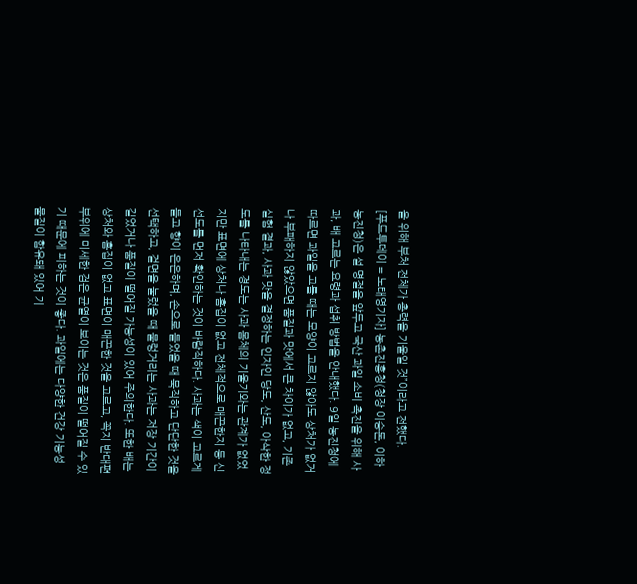을 위해 부처 전체가 총력을 기울일 것”이라고 전했다.
[푸드투데이 = 노태영기자] 농촌진흥청(청장 이승돈, 이하 농진청)은 설 명절을 앞두고 국산 과일 소비 촉진을 위해 사과, 배 고르는 요령과 섭취 방법을 안내했다. 9일 농진청에 따르면 과일을 고를 때는 모양이 고르지 않아도 상처가 없거나 부패하지 않았으면 품질과 맛에서 큰 차이가 없고, 기존 실험 결과, 사과 맛을 결정하는 인자인 당도, 산도, 아삭한 정도를 나타내는 경도는 사과 몸체의 기울기와는 관계가 없었지만 표면에 상처나 흠집이 없고 전체적으로 매끈한지 등 신선도를 먼저 확인하는 것이 바람직하다. 사과는 색이 고르게 들고 향이 은은하며, 손으로 들었을 때 묵직하고 단단한 것을 선택하고, 겉면을 눌렀을 때 물렁거리는 사과는 저장 기간이 길었거나 품질이 떨어질 가능성이 있어 주의한다. 또한 배는 상처와 흠집이 없고 표면이 매끈한 것을 고르고, 꼭지 반대편 부위에 미세한 검은 균열이 보이는 것은 품질이 떨어질 수 있기 때문에 피하는 것이 좋다. 과일에는 다양한 건강 기능성 물질이 함유돼 있어 기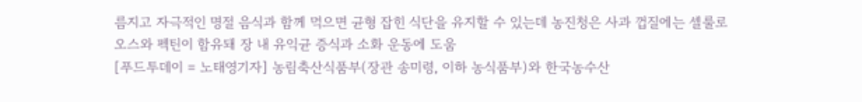름지고 자극적인 명절 음식과 함께 먹으면 균형 잡힌 식단을 유지할 수 있는데 농진청은 사과 껍질에는 셀룰로오스와 펙틴이 함유돼 장 내 유익균 증식과 소화 운동에 도움
[푸드투데이 = 노태영기자] 농림축산식품부(장관 송미령, 이하 농식품부)와 한국농수산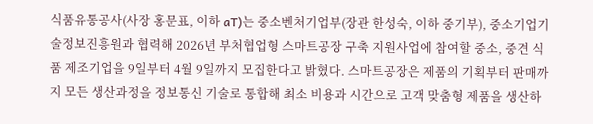식품유통공사(사장 홍문표, 이하 aT)는 중소벤처기업부(장관 한성숙, 이하 중기부), 중소기업기술정보진흥원과 협력해 2026년 부처협업형 스마트공장 구축 지원사업에 참여할 중소, 중견 식품 제조기업을 9일부터 4월 9일까지 모집한다고 밝혔다. 스마트공장은 제품의 기획부터 판매까지 모든 생산과정을 정보통신 기술로 통합해 최소 비용과 시간으로 고객 맞춤형 제품을 생산하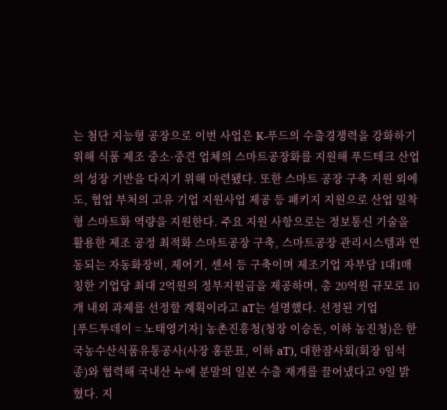는 첨단 지능형 공장으로 이번 사업은 K-푸드의 수출경쟁력을 강화하기 위해 식품 제조 중소·중견 업체의 스마트공장화를 지원해 푸드테크 산업의 성장 기반을 다지기 위해 마련됐다. 또한 스마트 공장 구축 지원 외에도, 협업 부처의 고유 기업 지원사업 제공 등 패키지 지원으로 산업 밀착형 스마트화 역량을 지원한다. 주요 지원 사항으로는 정보통신 기술을 활용한 제조 공정 최적화 스마트공장 구축, 스마트공장 관리시스템과 연동되는 자동화장비, 제어기, 센서 등 구축이며 제조기업 자부담 1대1매칭한 기업당 최대 2억원의 정부지원금을 제공하며, 총 20억원 규모로 10개 내외 과제를 선정할 계획이라고 aT는 설명했다. 선정된 기업
[푸드투데이 = 노태영기자] 농촌진흥청(청장 이승돈, 이하 농진청)은 한국농수산식품유통공사(사장 홍문표, 이하 aT), 대한잠사회(회장 임석종)와 협력해 국내산 누에 분말의 일본 수출 재개를 끌어냈다고 9일 밝혔다. 지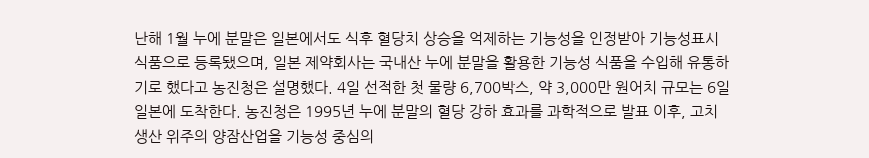난해 1월 누에 분말은 일본에서도 식후 혈당치 상승을 억제하는 기능성을 인정받아 기능성표시식품으로 등록됐으며, 일본 제약회사는 국내산 누에 분말을 활용한 기능성 식품을 수입해 유통하기로 했다고 농진청은 설명했다. 4일 선적한 첫 물량 6,700박스, 약 3,000만 원어치 규모는 6일 일본에 도착한다. 농진청은 1995년 누에 분말의 혈당 강하 효과를 과학적으로 발표 이후, 고치 생산 위주의 양잠산업을 기능성 중심의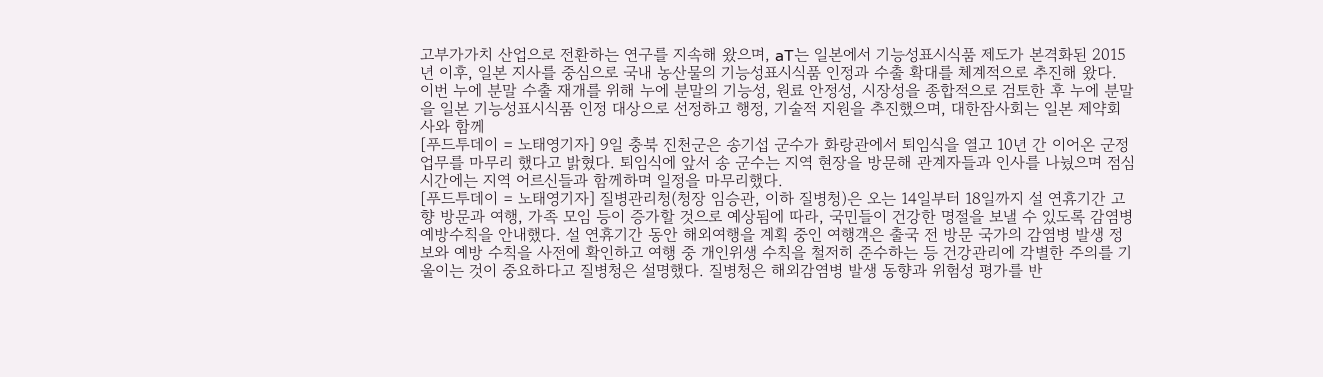고부가가치 산업으로 전환하는 연구를 지속해 왔으며, aT는 일본에서 기능성표시식품 제도가 본격화된 2015년 이후, 일본 지사를 중심으로 국내 농산물의 기능성표시식품 인정과 수출 확대를 체계적으로 추진해 왔다. 이번 누에 분말 수출 재개를 위해 누에 분말의 기능성, 원료 안정성, 시장성을 종합적으로 검토한 후 누에 분말을 일본 기능성표시식품 인정 대상으로 선정하고 행정, 기술적 지원을 추진했으며, 대한잠사회는 일본 제약회사와 함께
[푸드투데이 = 노태영기자] 9일 충북 진천군은 송기섭 군수가 화랑관에서 퇴임식을 열고 10년 간 이어온 군정 업무를 마무리 했다고 밝혔다. 퇴임식에 앞서 송 군수는 지역 현장을 방문해 관계자들과 인사를 나눴으며 점심시간에는 지역 어르신들과 함께하며 일정을 마무리했다.
[푸드투데이 = 노태영기자] 질병관리청(청장 임승관, 이하 질병청)은 오는 14일부터 18일까지 설 연휴기간 고향 방문과 여행, 가족 모임 등이 증가할 것으로 예상됨에 따라, 국민들이 건강한 명절을 보낼 수 있도록 감염병 예방수칙을 안내했다. 설 연휴기간 동안 해외여행을 계획 중인 여행객은 출국 전 방문 국가의 감염병 발생 정보와 예방 수칙을 사전에 확인하고 여행 중 개인위생 수칙을 철저히 준수하는 등 건강관리에 각별한 주의를 기울이는 것이 중요하다고 질병청은 설명했다. 질병청은 해외감염병 발생 동향과 위험성 평가를 반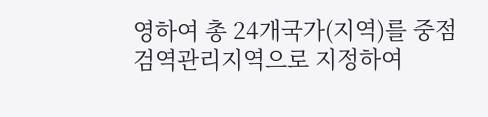영하여 총 24개국가(지역)를 중점검역관리지역으로 지정하여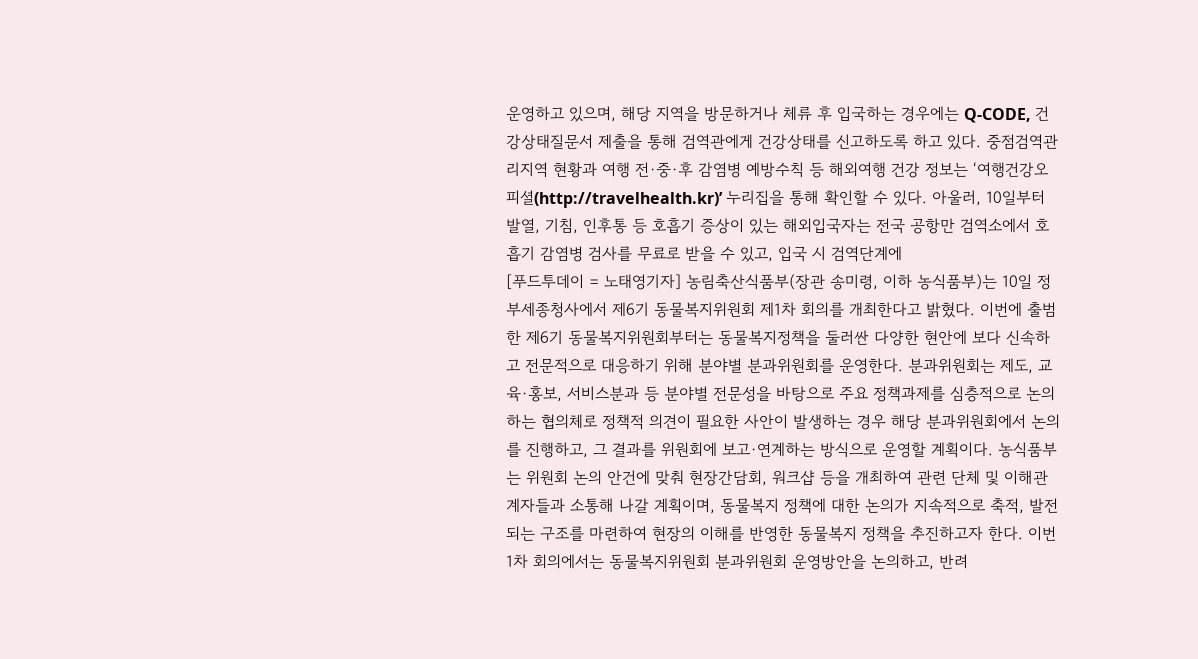운영하고 있으며, 해당 지역을 방문하거나 체류 후 입국하는 경우에는 Q-CODE, 건강상태질문서 제출을 통해 검역관에게 건강상태를 신고하도록 하고 있다. 중점검역관리지역 현황과 여행 전·중·후 감염병 예방수칙 등 해외여행 건강 정보는 ‘여행건강오피셜(http://travelhealth.kr)’ 누리집을 통해 확인할 수 있다. 아울러, 10일부터 발열, 기침, 인후통 등 호흡기 증상이 있는 해외입국자는 전국 공항만 검역소에서 호흡기 감염병 검사를 무료로 받을 수 있고, 입국 시 검역단계에
[푸드투데이 = 노태영기자] 농림축산식품부(장관 송미령, 이하 농식품부)는 10일 정부세종청사에서 제6기 동물복지위원회 제1차 회의를 개최한다고 밝혔다. 이번에 출범한 제6기 동물복지위원회부터는 동물복지정책을 둘러싼 다양한 현안에 보다 신속하고 전문적으로 대응하기 위해 분야별 분과위원회를 운영한다. 분과위원회는 제도, 교육·홍보, 서비스분과 등 분야별 전문성을 바탕으로 주요 정책과제를 심층적으로 논의하는 협의체로 정책적 의견이 필요한 사안이 발생하는 경우 해당 분과위원회에서 논의를 진행하고, 그 결과를 위원회에 보고·연계하는 방식으로 운영할 계획이다. 농식품부는 위원회 논의 안건에 맞춰 현장간담회, 워크샵 등을 개최하여 관련 단체 및 이해관계자들과 소통해 나갈 계획이며, 동물복지 정책에 대한 논의가 지속적으로 축적, 발전되는 구조를 마련하여 현장의 이해를 반영한 동물복지 정책을 추진하고자 한다. 이번 1차 회의에서는 동물복지위원회 분과위원회 운영방안을 논의하고, 반려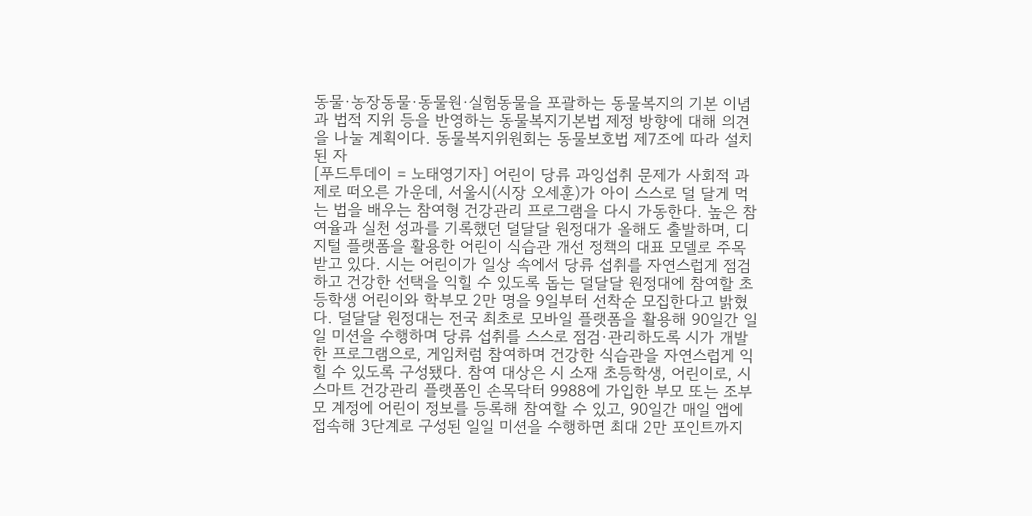동물·농장동물·동물원·실험동물을 포괄하는 동물복지의 기본 이념과 법적 지위 등을 반영하는 동물복지기본법 제정 방향에 대해 의견을 나눌 계획이다. 동물복지위원회는 동물보호법 제7조에 따라 설치된 자
[푸드투데이 = 노태영기자] 어린이 당류 과잉섭취 문제가 사회적 과제로 떠오른 가운데, 서울시(시장 오세훈)가 아이 스스로 덜 달게 먹는 법을 배우는 참여형 건강관리 프로그램을 다시 가동한다. 높은 참여율과 실천 성과를 기록했던 덜달달 원정대가 올해도 출발하며, 디지털 플랫폼을 활용한 어린이 식습관 개선 정책의 대표 모델로 주목받고 있다. 시는 어린이가 일상 속에서 당류 섭취를 자연스럽게 점검하고 건강한 선택을 익힐 수 있도록 돕는 덜달달 원정대에 참여할 초등학생 어린이와 학부모 2만 명을 9일부터 선착순 모집한다고 밝혔다. 덜달달 원정대는 전국 최초로 모바일 플랫폼을 활용해 90일간 일일 미션을 수행하며 당류 섭취를 스스로 점검·관리하도록 시가 개발한 프로그램으로, 게임처럼 참여하며 건강한 식습관을 자연스럽게 익힐 수 있도록 구성됐다. 참여 대상은 시 소재 초등학생, 어린이로, 시 스마트 건강관리 플랫폼인 손목닥터 9988에 가입한 부모 또는 조부모 계정에 어린이 정보를 등록해 참여할 수 있고, 90일간 매일 앱에 접속해 3단계로 구성된 일일 미션을 수행하면 최대 2만 포인트까지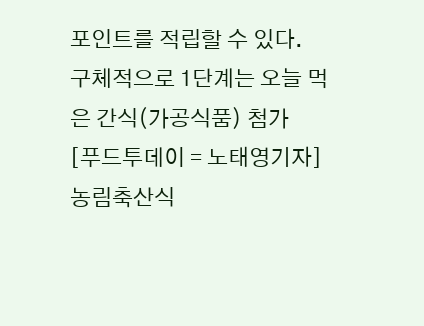포인트를 적립할 수 있다. 구체적으로 1단계는 오늘 먹은 간식(가공식품) 첨가
[푸드투데이 = 노태영기자] 농림축산식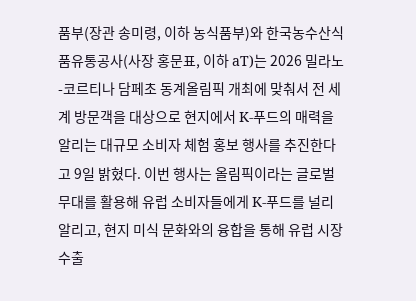품부(장관 송미령, 이하 농식품부)와 한국농수산식품유통공사(사장 홍문표, 이하 aT)는 2026 밀라노-코르티나 담페초 동계올림픽 개최에 맞춰서 전 세계 방문객을 대상으로 현지에서 K-푸드의 매력을 알리는 대규모 소비자 체험 홍보 행사를 추진한다고 9일 밝혔다. 이번 행사는 올림픽이라는 글로벌 무대를 활용해 유럽 소비자들에게 K-푸드를 널리 알리고, 현지 미식 문화와의 융합을 통해 유럽 시장 수출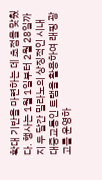확대 기반을 마련하는 데 초점을 맞췄다. 행사는 1월 1일부터 2월 28일까지 두 달간 밀라노의 상징적인 시내 대중교통인 트램을 활용하여 래핑 광고를 운영하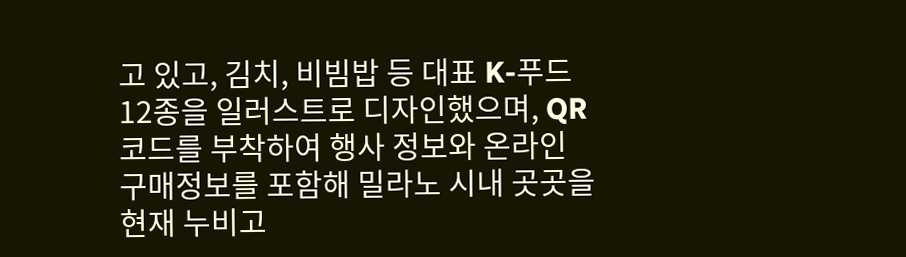고 있고, 김치, 비빔밥 등 대표 K-푸드 12종을 일러스트로 디자인했으며, QR코드를 부착하여 행사 정보와 온라인 구매정보를 포함해 밀라노 시내 곳곳을 현재 누비고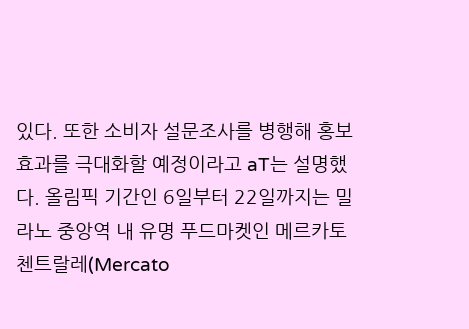있다. 또한 소비자 설문조사를 병행해 홍보 효과를 극대화할 예정이라고 aT는 설명했다. 올림픽 기간인 6일부터 22일까지는 밀라노 중앙역 내 유명 푸드마켓인 메르카토 첸트랄레(Mercato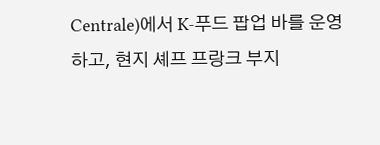Centrale)에서 K-푸드 팝업 바를 운영하고, 현지 셰프 프랑크 부지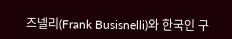즈넬리(Frank Busisnelli)와 한국인 구